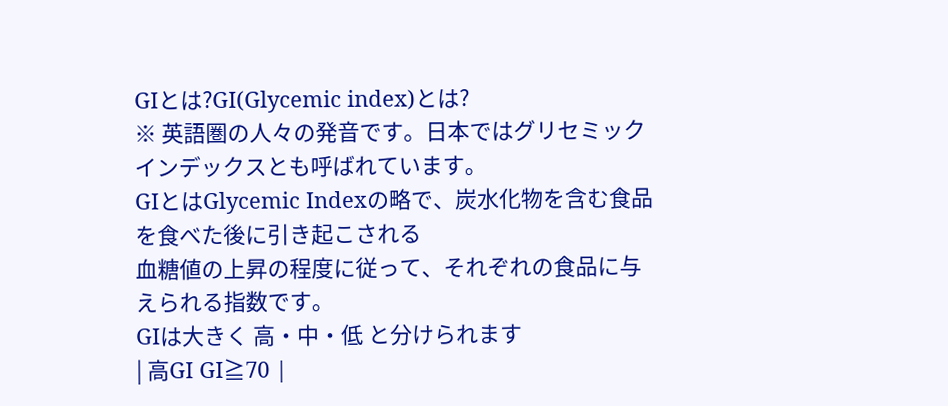GIとは?GI(Glycemic index)とは?
※ 英語圏の人々の発音です。日本ではグリセミックインデックスとも呼ばれています。
GIとはGlycemic Indexの略で、炭水化物を含む食品を食べた後に引き起こされる
血糖値の上昇の程度に従って、それぞれの食品に与えられる指数です。
GIは大きく 高・中・低 と分けられます
| 高GI GI≧70 |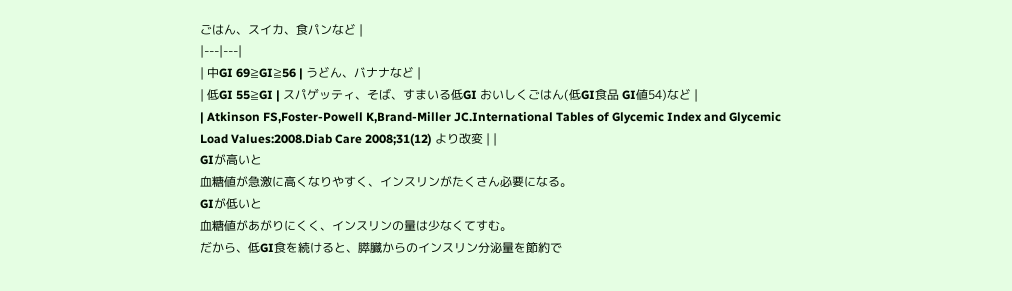ごはん、スイカ、食パンなど |
|---|---|
| 中GI 69≧GI≧56 | うどん、バナナなど |
| 低GI 55≧GI | スパゲッティ、そば、すまいる低GI おいしくごはん(低GI食品 GI値54)など |
| Atkinson FS,Foster-Powell K,Brand-Miller JC.International Tables of Glycemic Index and Glycemic Load Values:2008.Diab Care 2008;31(12) より改変 | |
GIが高いと
血糖値が急激に高くなりやすく、インスリンがたくさん必要になる。
GIが低いと
血糖値があがりにくく、インスリンの量は少なくてすむ。
だから、低GI食を続けると、膵臓からのインスリン分泌量を節約で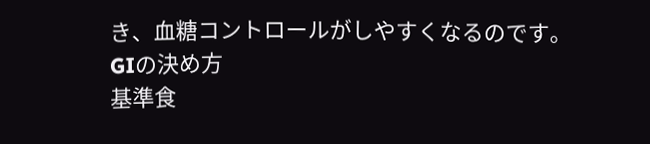き、血糖コントロールがしやすくなるのです。
GIの決め方
基準食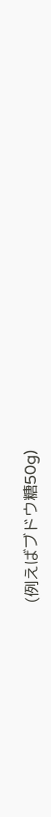(例えばブドウ糖50g)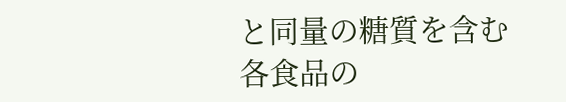と同量の糖質を含む各食品の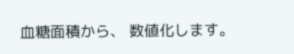血糖面積から、 数値化します。